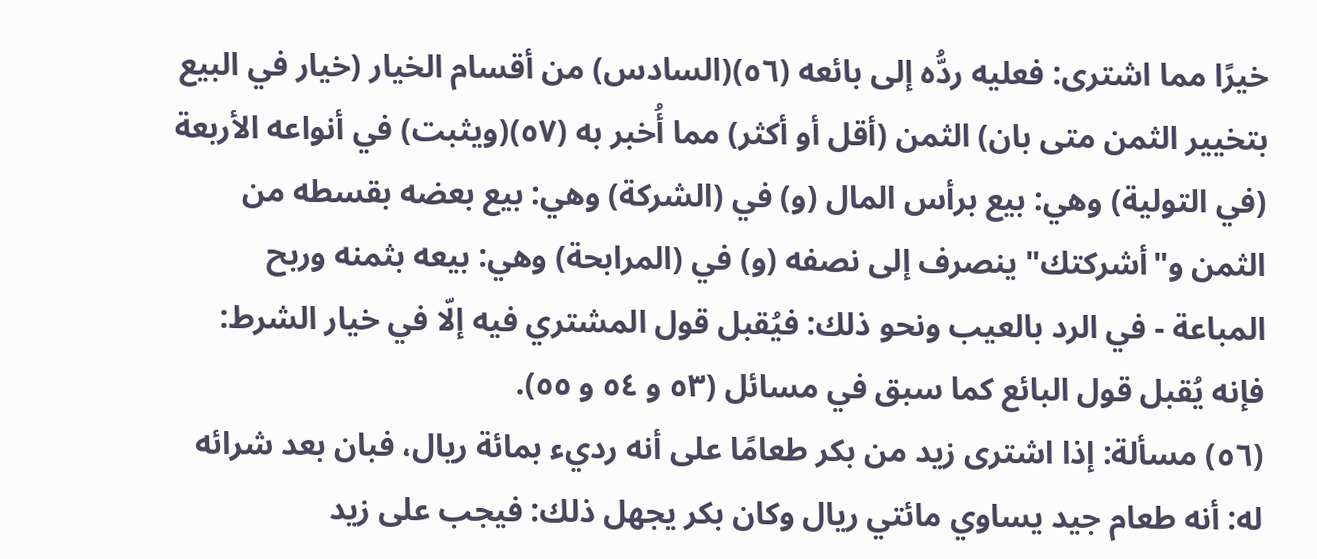خيرًا مما اشترى: فعليه ردُّه إلى بائعه (٥٦)(السادس) من أقسام الخيار (خيار في البيع بتخيير الثمن متى بان) الثمن (أقل أو أكثر) مما أُخبر به (٥٧)(ويثبت) في أنواعه الأربعة (في التولية) وهي: بيع برأس المال (و) في (الشركة) وهي: بيع بعضه بقسطه من الثمن و"أشركتك" ينصرف إلى نصفه (و) في (المرابحة) وهي: بيعه بثمنه وربح
المباعة - في الرد بالعيب ونحو ذلك: فيُقبل قول المشتري فيه إلّا في خيار الشرط: فإنه يُقبل قول البائع كما سبق في مسائل (٥٣ و ٥٤ و ٥٥).
(٥٦) مسألة: إذا اشترى زيد من بكر طعامًا على أنه رديء بمائة ريال، فبان بعد شرائه له: أنه طعام جيد يساوي مائتي ريال وكان بكر يجهل ذلك: فيجب على زيد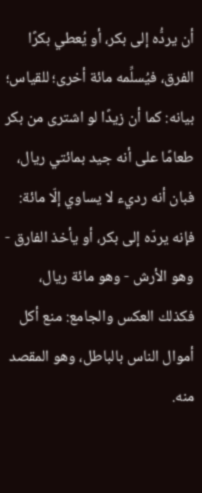أن يردُّه إلى بكر، أو يُعطي بكرًا الفرق، فيُسلِّمه مائة أخرى؛ للقياس؛ بيانه: كما أن زيدًا لو اشترى من بكر طعامًا على أنه جيد بمائتي ريال، فبان أنه رديء لا يساوي إلّا مائة: فإنه يردّه إلى بكر، أو يأخذ الفارق - وهو الأرش - وهو مائة ريال، فكذلك العكس والجامع: منع أكل أموال الناس بالباطل، وهو المقصد منه.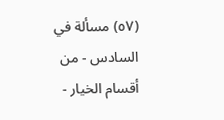(٥٧) مسألة في السادس - من أقسام الخيار -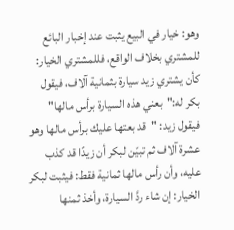وهو: خيار في البيع يثبت عند إخبار البائع للمشتري بخلاف الواقع، فللمشتري الخيار: كأن يشتري زيد سيارة بثمانية آلاف، فيقول بكر له:"بعني هذه السيارة برأس مالها" فيقول زيد: "قد بعتها عليك برأس مالها وهو عشرة آلاف ثم تبيّن لبكر أن زيدًا قد كذب عليه، وأن رأس مالها ثمانية فقط: فيثبت لبكر الخيار: إن شاء ردَّ السيارة، وأخذ ثمنها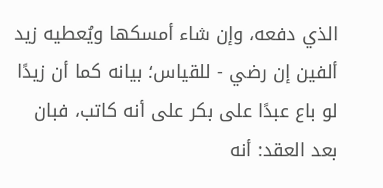الذي دفعه، وإن شاء أمسكها ويُعطيه زيد ألفين إن رضي - للقياس؛ بيانه كما أن زيدًا لو باع عبدًا على بكر على أنه كاتب، فبان بعد العقد: أنه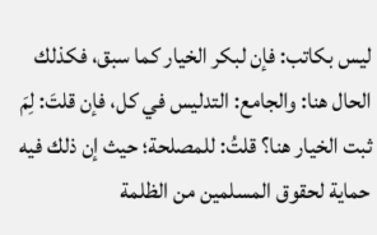ليس بكاتب: فإن لبكر الخيار كما سبق، فكذلك الحال هنا: والجامع: التدليس في كل، فإن قلتَ: لِمَ ثبت الخيار هنا؟ قلتُ: للمصلحة؛ حيث إن ذلك فيه حماية لحقوق المسلمين من الظلمة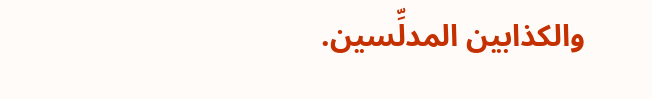والكذابين المدلِّسين.